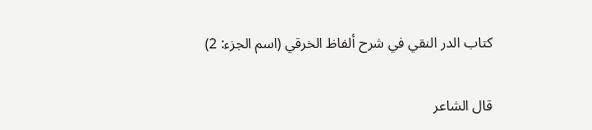كتاب الدر النقي في شرح ألفاظ الخرقي (اسم الجزء: 2)

قال الشاعر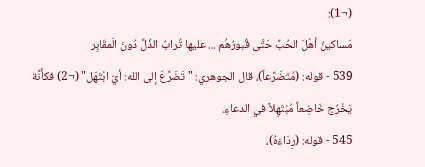(¬1):
مَساكينُ أهْلَ الحُبِّ حَتَّى قُبورُهُم ... عليها تُرابُ الذُلِّ دُونَ الَمقَابِر
539 - قوله: (مُتَضَرِّعاً)، قال الجوهري: "تَضَرَّعَ إلى الله: أيّ ابْتَهَل" (¬2) فكأَنَّة يَخْرُج خَاضِعاً مُبْتَهِلاً في الدعاءِ.
545 - قوله: (رِدَاءَهُ)،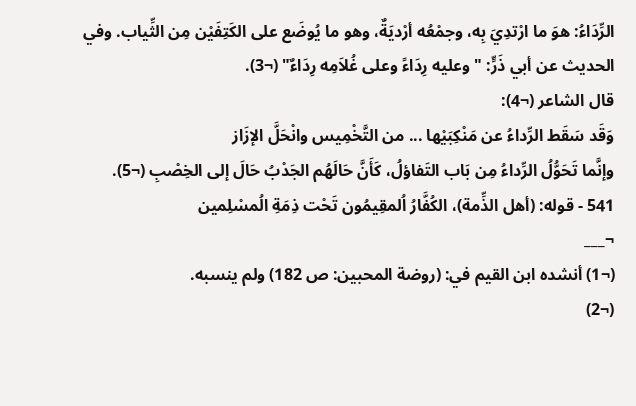الرِّدَاءُ: هوَ ما ارْتدِيَ بِه، وجمْعُه أرْديَةٌ، وهو ما يُوضَع على الكَتِفَيْن مِن الثِّياب. وفي الحديث عن أبي ذَرٍّ: "وعليه رِدَاءً وعلى غُلاَمِه رِدَاءٌ" (¬3).
قال الشاعر (¬4):
وَقَد سَقَط الرِّداءُ عن مَنْكِبَيْها ... من التَّخْمِيس وانْحَلَّ الإزَاز
وإنَّما تَحَوُّلُ الرِّداءُ مِن بَاب التَفاؤلُ، كَأَنَّ حَالَهُم الجَدْبُ حَالَ إلى الخِصْبِ (¬5).
541 - قوله: (أهل الذِّمة)، الكُفَّارُ اُلمقِيمُون تَحْت ذِمَةِ الُمسْلِمين
¬___
(¬1) أنشده ابن القيم في: (روضة المحبين: ص 182) ولم ينسبه.
(¬2)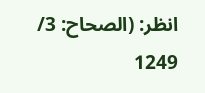انظر: (الصحاح: 3/ 1249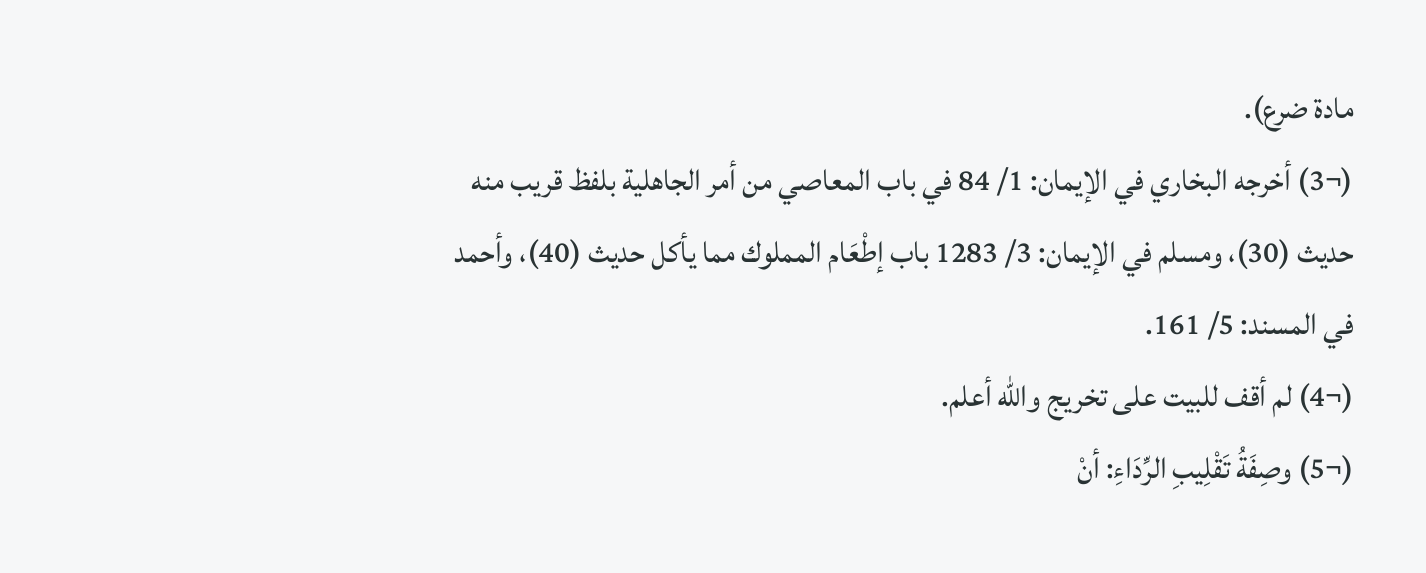مادة ضرع).
(¬3) أخرجه البخاري في الإيمان: 1/ 84 في باب المعاصي من أمر الجاهلية بلفظ قريب منه حديث (30)، ومسلم في الإيمان: 3/ 1283 باب إطْعَام المملوك مما يأكل حديث (40)، وأحمد في المسند: 5/ 161.
(¬4) لم أقف للبيت على تخريج والله أعلم.
(¬5) وصِفَةُ تَقْلِيبِ الرِّدَاءِ: أنْ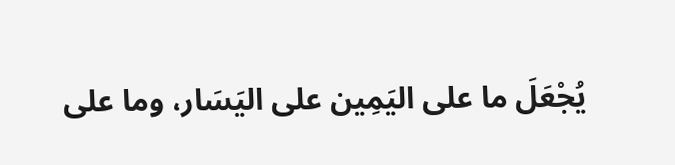يُجْعَلَ ما على اليَمِين على اليَسَار، وما على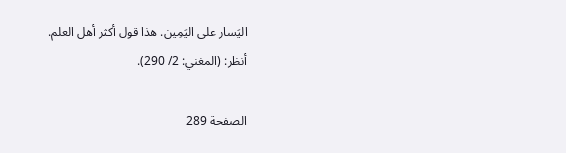اليَسار على اليَمِين. هذا قول أكثر أهل العلم.
أنظر: (المغني: 2/ 290).

الصفحة 289